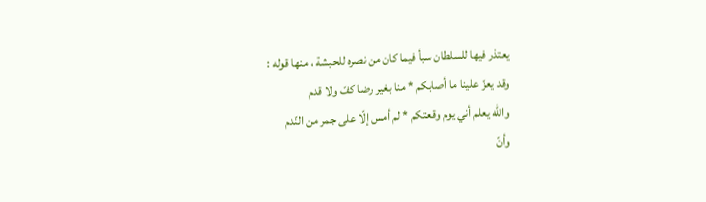يعتذر فيها للسلطان سبأ فيما كان من نصره للحبشة ، منها قوله :
وقد يعزّ علينا ما أصابكم * منا بغير رضا كفّ ولا قدم
واللّه يعلم أني يوم وقعتكم * لم أمس إلّا على جمر من النّدم
وأنّ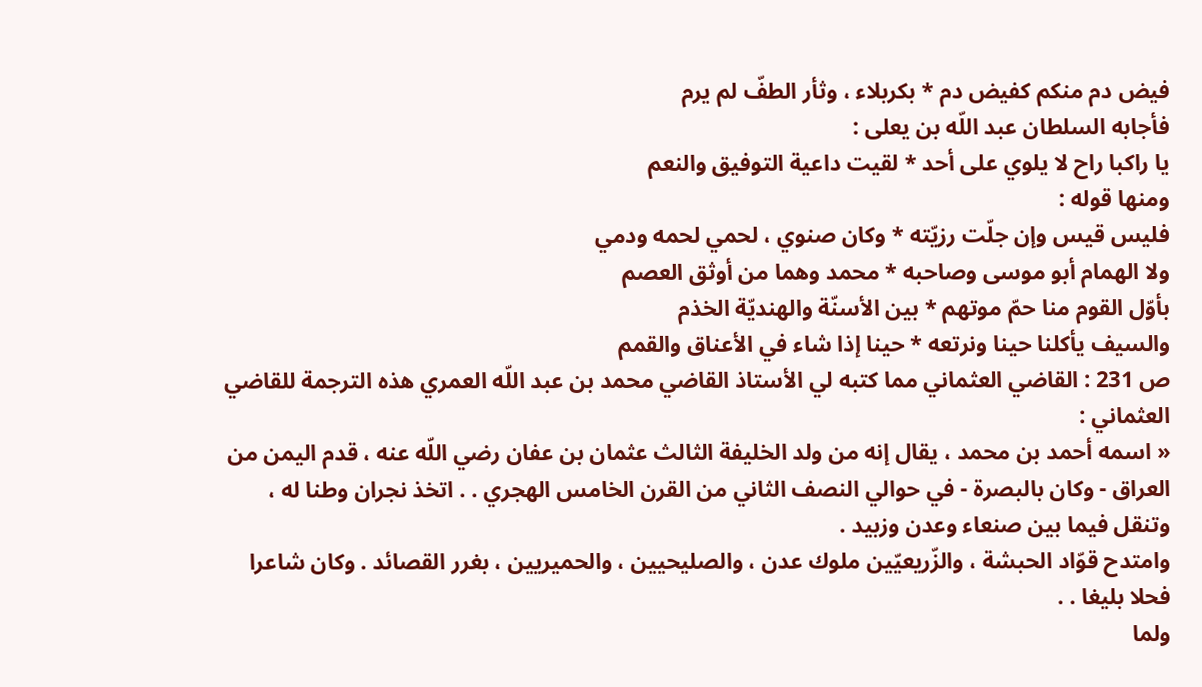فيض دم منكم كفيض دم * بكربلاء ، وثأر الطفّ لم يرم
فأجابه السلطان عبد اللّه بن يعلى :
يا راكبا راح لا يلوي على أحد * لقيت داعية التوفيق والنعم
ومنها قوله :
فليس قيس وإن جلّت رزيّته * وكان صنوي ، لحمي لحمه ودمي
ولا الهمام أبو موسى وصاحبه * محمد وهما من أوثق العصم
بأوّل القوم منا حمّ موتهم * بين الأسنّة والهنديّة الخذم
والسيف يأكلنا حينا ونرتعه * حينا إذا شاء في الأعناق والقمم
ص 231 : القاضي العثماني مما كتبه لي الأستاذ القاضي محمد بن عبد اللّه العمري هذه الترجمة للقاضي العثماني :
« اسمه أحمد بن محمد ، يقال إنه من ولد الخليفة الثالث عثمان بن عفان رضي اللّه عنه ، قدم اليمن من العراق - وكان بالبصرة - في حوالي النصف الثاني من القرن الخامس الهجري . . اتخذ نجران وطنا له ، وتنقل فيما بين صنعاء وعدن وزبيد .
وامتدح قوّاد الحبشة ، والزّريعيّين ملوك عدن ، والصليحيين ، والحميريين ، بغرر القصائد . وكان شاعرا فحلا بليغا . .
ولما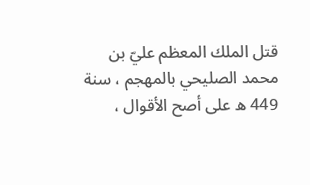قتل الملك المعظم عليّ بن محمد الصليحي بالمهجم ، سنة 449 ه على أصح الأقوال ،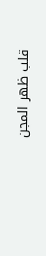قلب ظهر المجن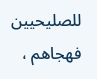للصليحيين فهجاهم ،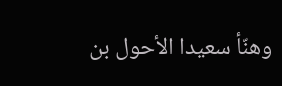وهنّأ سعيدا الأحول بن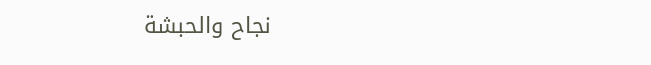نجاح والحبشة